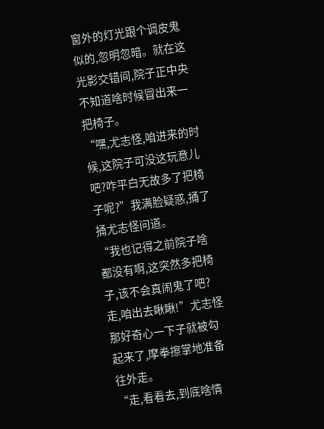窗外的灯光跟个调皮鬼似的,忽明忽暗。就在这光影交错间,院子正中央不知道啥时候冒出来一把椅子。
“嘿,尤志怪,咱进来的时候,这院子可没这玩意儿吧?咋平白无故多了把椅子呢?”我满脸疑惑,捅了捅尤志怪问道。
“我也记得之前院子啥都没有啊,这突然多把椅子,该不会真闹鬼了吧?走,咱出去瞅瞅!”尤志怪那好奇心一下子就被勾起来了,摩拳擦掌地准备往外走。
“走,看看去,到底啥情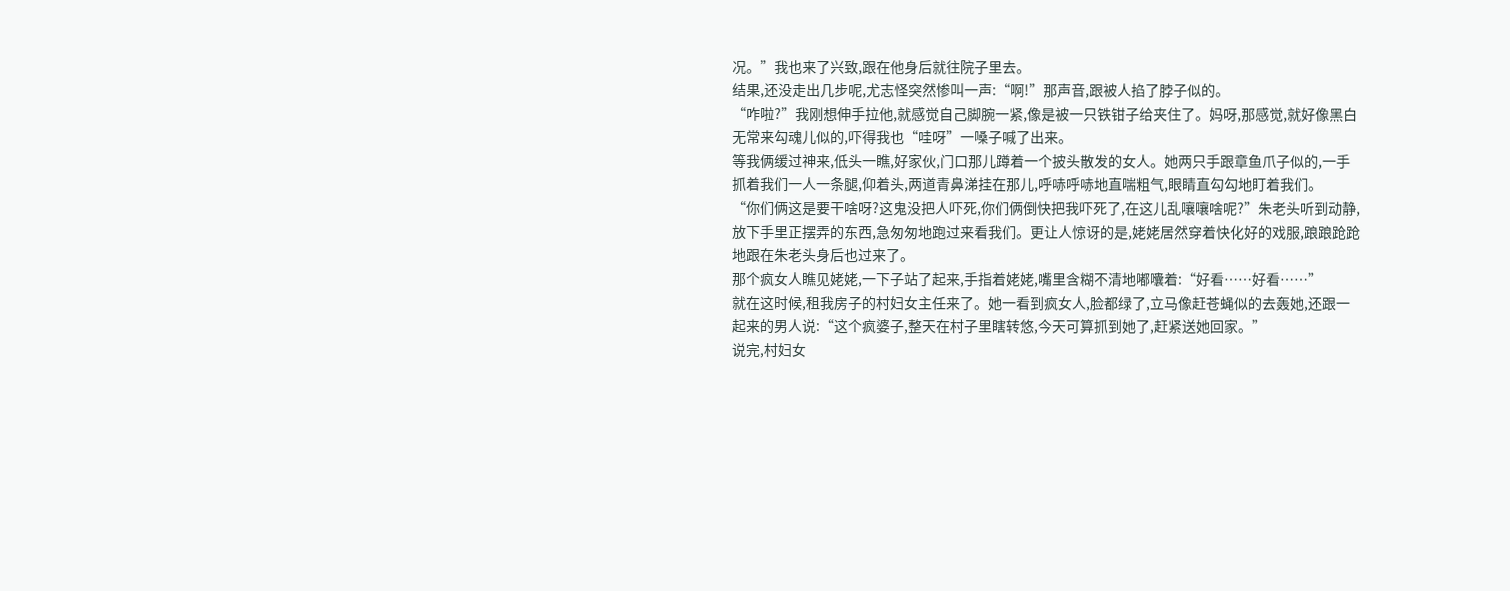况。”我也来了兴致,跟在他身后就往院子里去。
结果,还没走出几步呢,尤志怪突然惨叫一声:“啊!”那声音,跟被人掐了脖子似的。
“咋啦?”我刚想伸手拉他,就感觉自己脚腕一紧,像是被一只铁钳子给夹住了。妈呀,那感觉,就好像黑白无常来勾魂儿似的,吓得我也“哇呀”一嗓子喊了出来。
等我俩缓过神来,低头一瞧,好家伙,门口那儿蹲着一个披头散发的女人。她两只手跟章鱼爪子似的,一手抓着我们一人一条腿,仰着头,两道青鼻涕挂在那儿,呼哧呼哧地直喘粗气,眼睛直勾勾地盯着我们。
“你们俩这是要干啥呀?这鬼没把人吓死,你们俩倒快把我吓死了,在这儿乱嚷嚷啥呢?”朱老头听到动静,放下手里正摆弄的东西,急匆匆地跑过来看我们。更让人惊讶的是,姥姥居然穿着快化好的戏服,踉踉跄跄地跟在朱老头身后也过来了。
那个疯女人瞧见姥姥,一下子站了起来,手指着姥姥,嘴里含糊不清地嘟囔着:“好看……好看……”
就在这时候,租我房子的村妇女主任来了。她一看到疯女人,脸都绿了,立马像赶苍蝇似的去轰她,还跟一起来的男人说:“这个疯婆子,整天在村子里瞎转悠,今天可算抓到她了,赶紧送她回家。”
说完,村妇女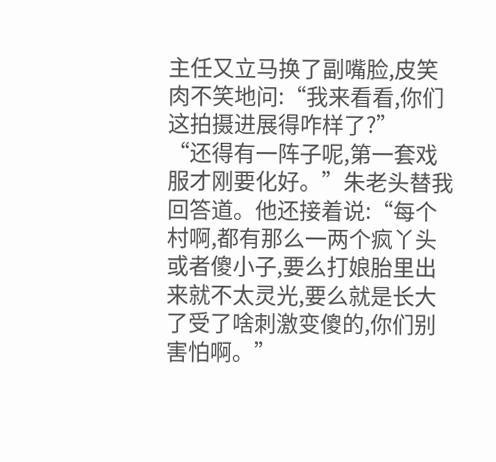主任又立马换了副嘴脸,皮笑肉不笑地问:“我来看看,你们这拍摄进展得咋样了?”
“还得有一阵子呢,第一套戏服才刚要化好。”朱老头替我回答道。他还接着说:“每个村啊,都有那么一两个疯丫头或者傻小子,要么打娘胎里出来就不太灵光,要么就是长大了受了啥刺激变傻的,你们别害怕啊。”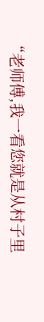“老师傅,我一看您就是从村子里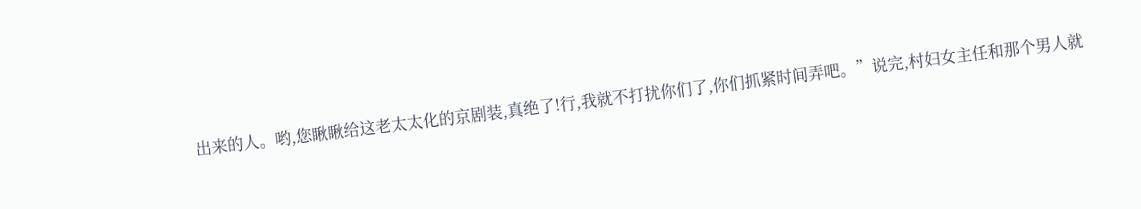出来的人。哟,您瞅瞅给这老太太化的京剧装,真绝了!行,我就不打扰你们了,你们抓紧时间弄吧。”说完,村妇女主任和那个男人就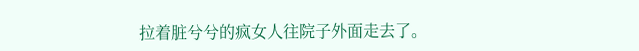拉着脏兮兮的疯女人往院子外面走去了。